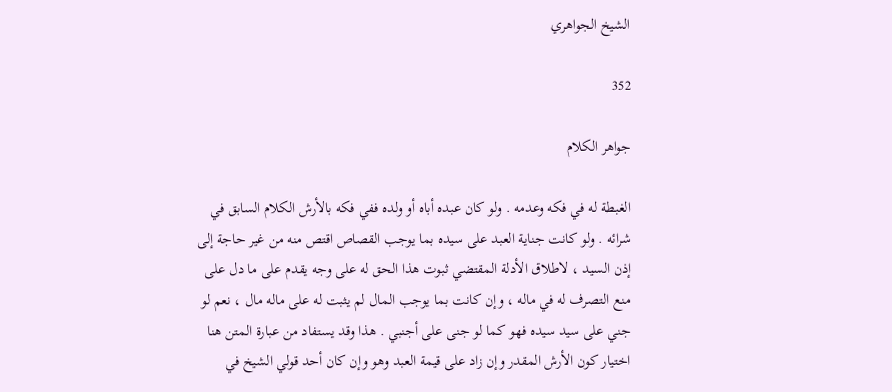الشيخ الجواهري

352

جواهر الكلام

الغبطة له في فكه وعدمه . ولو كان عبده أباه أو ولده ففي فكه بالأرش الكلام السابق في شرائه . ولو كانت جناية العبد على سيده بما يوجب القصاص اقتص منه من غير حاجة إلى إذن السيد ، لاطلاق الأدلة المقتضي ثبوت هذا الحق له على وجه يقدم على ما دل على منع التصرف له في ماله ، وإن كانت بما يوجب المال لم يثبت له على ماله مال ، نعم لو جني على سيد سيده فهو كما لو جنى على أجنبي . هذا وقد يستفاد من عبارة المتن هنا اختيار كون الأرش المقدر وإن زاد على قيمة العبد وهو وإن كان أحد قولي الشيخ في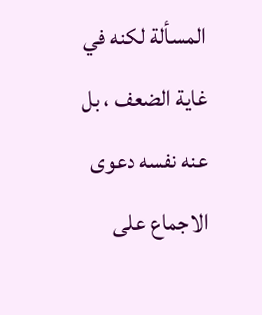المسألة لكنه في غاية الضعف ، بل عنه نفسه دعوى الاجماع على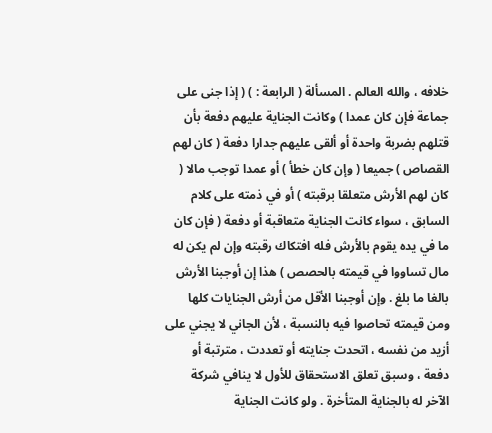خلافه ، والله العالم . المسألة ( الرابعة : ) ( إذا جنى على جماعة فإن كان عمدا ) وكانت الجناية عليهم دفعة بأن قتلهم بضربة واحدة أو ألقى عليهم جدارا دفعة ( كان لهم القصاص ) جميعا ( وإن كان خطأ ) أو عمدا توجب مالا ( كان لهم الأرش متعلقا برقبته ) أو في ذمته على كلام السابق ، سواء كانت الجناية متعاقبة أو دفعة ( فإن كان ما في يده يقوم بالأرش فله افتكاك رقبته وإن لم يكن له مال تساووا في قيمته بالحصص ) هذا إن أوجبنا الأرش بالغا ما بلغ . وإن أوجبنا الأقل من أرش الجنايات كلها ومن قيمته تحاصوا فيه بالنسبة ، لأن الجاني لا يجني على أزيد من نفسه ، اتحدت جنايته أو تعددت ، مترتبة أو دفعة ، وسبق تعلق الاستحقاق للأول لا ينافي شركة الآخر له بالجناية المتأخرة . ولو كانت الجناية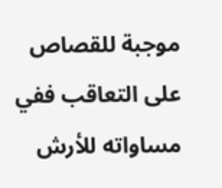موجبة للقصاص على التعاقب ففي مساواته للأرش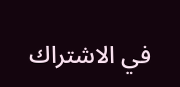في الاشتراك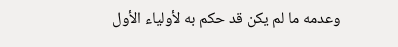وعدمه ما لم يكن قد حكم به لأولياء الأول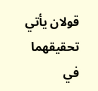قولان يأتي تحقيقهما في